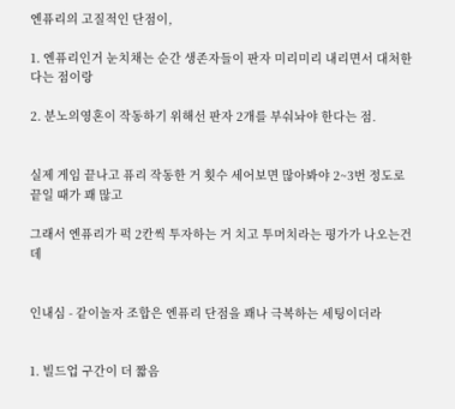엔퓨리의 고질적인 단점이,

1. 엔퓨리인거 눈치채는 순간 생존자들이 판자 미리미리 내리면서 대처한다는 점이랑

2. 분노의영혼이 작동하기 위해선 판자 2개를 부숴놔야 한다는 점.


실제 게임 끝나고 퓨리 작동한 거 횟수 세어보면 많아봐야 2~3번 정도로 끝일 때가 꽤 많고

그래서 엔퓨리가 퍽 2칸씩 투자하는 거 치고 투머치라는 평가가 나오는건데


인내심 - 같이놀자 조합은 엔퓨리 단점을 꽤나 극복하는 세팅이더라


1. 빌드업 구간이 더 짧음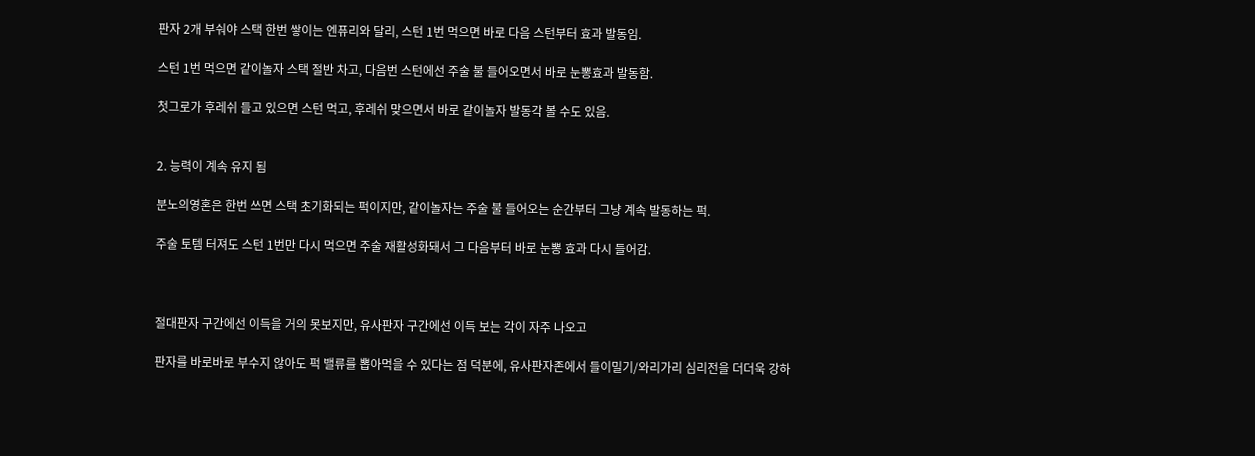판자 2개 부숴야 스택 한번 쌓이는 엔퓨리와 달리, 스턴 1번 먹으면 바로 다음 스턴부터 효과 발동임.

스턴 1번 먹으면 같이놀자 스택 절반 차고, 다음번 스턴에선 주술 불 들어오면서 바로 눈뽕효과 발동함.

첫그로가 후레쉬 들고 있으면 스턴 먹고, 후레쉬 맞으면서 바로 같이놀자 발동각 볼 수도 있음.


2. 능력이 계속 유지 됨

분노의영혼은 한번 쓰면 스택 초기화되는 퍽이지만, 같이놀자는 주술 불 들어오는 순간부터 그냥 계속 발동하는 퍽.

주술 토템 터져도 스턴 1번만 다시 먹으면 주술 재활성화돼서 그 다음부터 바로 눈뽕 효과 다시 들어감.



절대판자 구간에선 이득을 거의 못보지만, 유사판자 구간에선 이득 보는 각이 자주 나오고

판자를 바로바로 부수지 않아도 퍽 밸류를 뽑아먹을 수 있다는 점 덕분에, 유사판자존에서 들이밀기/와리가리 심리전을 더더욱 강하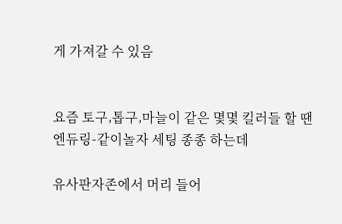게 가져갈 수 있음


요즘 토구,톱구,마늘이 같은 몇몇 킬러들 할 땐 엔듀링-같이놀자 세팅 종종 하는데

유사판자존에서 머리 들어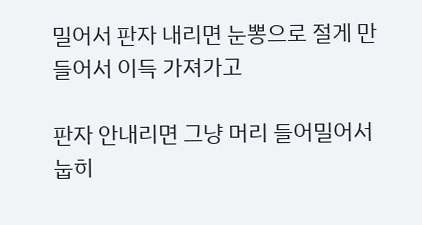밀어서 판자 내리면 눈뽕으로 절게 만들어서 이득 가져가고

판자 안내리면 그냥 머리 들어밀어서 눕히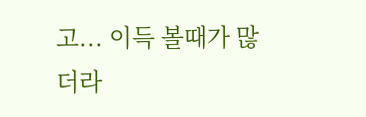고... 이득 볼때가 많더라